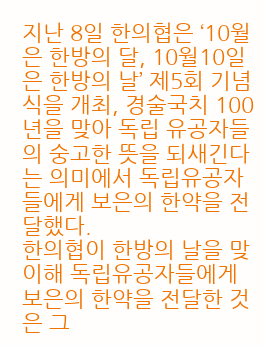지난 8일 한의협은 ‘10월은 한방의 달, 10월10일은 한방의 날’ 제5회 기념식을 개최, 경술국치 100년을 맞아 독립 유공자들의 숭고한 뜻을 되새긴다는 의미에서 독립유공자들에게 보은의 한약을 전달했다.
한의협이 한방의 날을 맞이해 독립유공자들에게 보은의 한약을 전달한 것은 그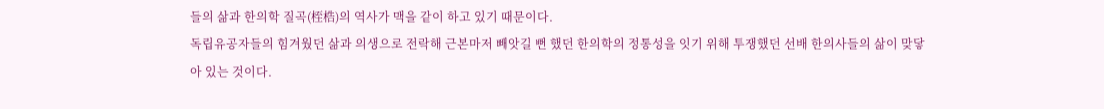들의 삶과 한의학 질곡(桎梏)의 역사가 맥을 같이 하고 있기 때문이다.
독립유공자들의 힘겨웠던 삶과 의생으로 전락해 근본마저 빼앗길 뻔 했던 한의학의 정통성을 잇기 위해 투쟁했던 선배 한의사들의 삶이 맞닿아 있는 것이다.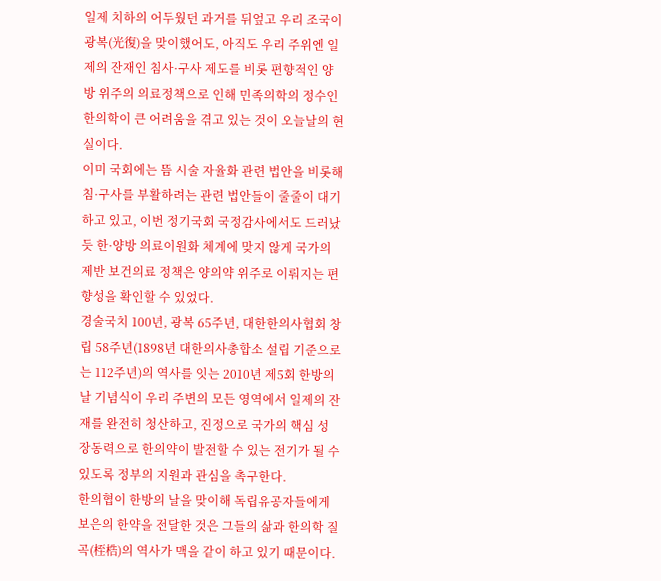일제 치하의 어두웠던 과거를 뒤엎고 우리 조국이 광복(光復)을 맞이했어도, 아직도 우리 주위엔 일제의 잔재인 침사·구사 제도를 비롯 편향적인 양방 위주의 의료정책으로 인해 민족의학의 정수인 한의학이 큰 어려움을 겪고 있는 것이 오늘날의 현실이다.
이미 국회에는 뜸 시술 자율화 관련 법안을 비롯해 침·구사를 부활하려는 관련 법안들이 줄줄이 대기하고 있고, 이번 정기국회 국정감사에서도 드러났듯 한·양방 의료이원화 체계에 맞지 않게 국가의 제반 보건의료 정책은 양의약 위주로 이뤄지는 편향성을 확인할 수 있었다.
경술국치 100년, 광복 65주년, 대한한의사협회 창립 58주년(1898년 대한의사총합소 설립 기준으로는 112주년)의 역사를 잇는 2010년 제5회 한방의 날 기념식이 우리 주변의 모든 영역에서 일제의 잔재를 완전히 청산하고, 진정으로 국가의 핵심 성장동력으로 한의약이 발전할 수 있는 전기가 될 수 있도록 정부의 지원과 관심을 촉구한다.
한의협이 한방의 날을 맞이해 독립유공자들에게 보은의 한약을 전달한 것은 그들의 삶과 한의학 질곡(桎梏)의 역사가 맥을 같이 하고 있기 때문이다.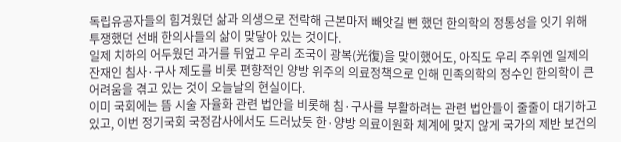독립유공자들의 힘겨웠던 삶과 의생으로 전락해 근본마저 빼앗길 뻔 했던 한의학의 정통성을 잇기 위해 투쟁했던 선배 한의사들의 삶이 맞닿아 있는 것이다.
일제 치하의 어두웠던 과거를 뒤엎고 우리 조국이 광복(光復)을 맞이했어도, 아직도 우리 주위엔 일제의 잔재인 침사·구사 제도를 비롯 편향적인 양방 위주의 의료정책으로 인해 민족의학의 정수인 한의학이 큰 어려움을 겪고 있는 것이 오늘날의 현실이다.
이미 국회에는 뜸 시술 자율화 관련 법안을 비롯해 침·구사를 부활하려는 관련 법안들이 줄줄이 대기하고 있고, 이번 정기국회 국정감사에서도 드러났듯 한·양방 의료이원화 체계에 맞지 않게 국가의 제반 보건의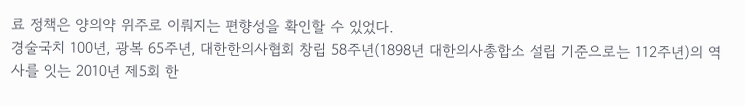료 정책은 양의약 위주로 이뤄지는 편향성을 확인할 수 있었다.
경술국치 100년, 광복 65주년, 대한한의사협회 창립 58주년(1898년 대한의사총합소 설립 기준으로는 112주년)의 역사를 잇는 2010년 제5회 한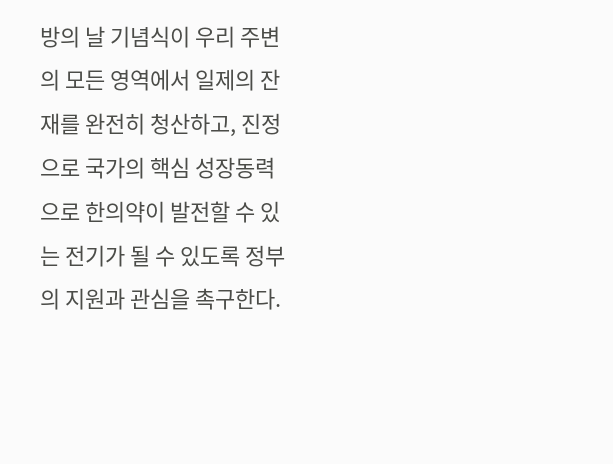방의 날 기념식이 우리 주변의 모든 영역에서 일제의 잔재를 완전히 청산하고, 진정으로 국가의 핵심 성장동력으로 한의약이 발전할 수 있는 전기가 될 수 있도록 정부의 지원과 관심을 촉구한다.